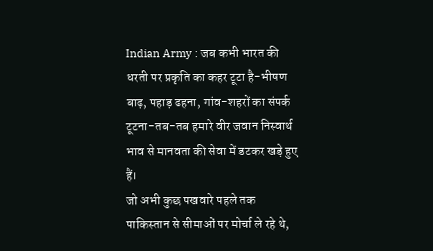Indian Army : जब कभी भारत की धरती पर प्रकृति का कहर टूटा है-भीषण बाढ़, पहाड़ ढहना, गांव-शहरों का संपर्क टूटना-तब-तब हमारे वीर जवान निस्वार्थ भाव से मानवता की सेवा में डटकर खड़े हुए हैं।
जो अभी कुछ पखवारे पहले तक पाकिस्तान से सीमाओं पर मोर्चा ले रहे थे,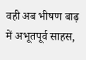वही अब भीषण बाढ़ में अभूतपूर्व साहस,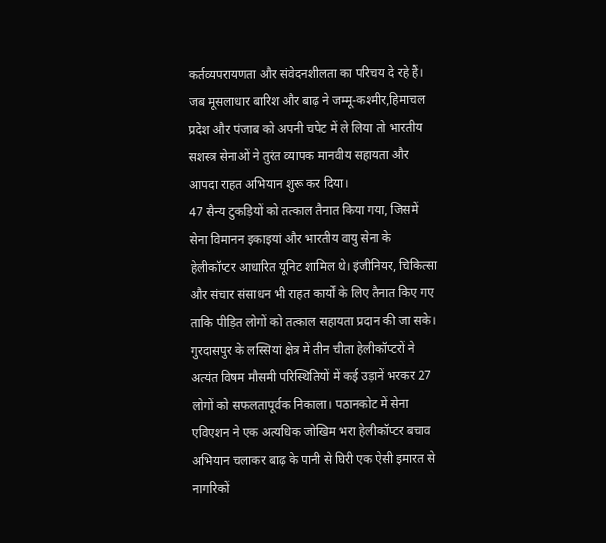कर्तव्यपरायणता और संवेदनशीलता का परिचय दे रहे हैं।
जब मूसलाधार बारिश और बाढ़ ने जम्मू-कश्मीर,हिमाचल प्रदेश और पंजाब को अपनी चपेट में ले लिया तो भारतीय सशस्त्र सेनाओं ने तुरंत व्यापक मानवीय सहायता और आपदा राहत अभियान शुरू कर दिया।
47 सैन्य टुकड़ियों को तत्काल तैनात किया गया, जिसमें सेना विमानन इकाइयां और भारतीय वायु सेना के हेलीकॉप्टर आधारित यूनिट शामिल थे। इंजीनियर, चिकित्सा और संचार संसाधन भी राहत कार्यों के लिए तैनात किए गए ताकि पीड़ित लोगों को तत्काल सहायता प्रदान की जा सके।
गुरदासपुर के लस्सियां क्षेत्र में तीन चीता हेलीकॉप्टरों ने अत्यंत विषम मौसमी परिस्थितियों में कई उड़ानें भरकर 27 लोगों को सफलतापूर्वक निकाला। पठानकोट में सेना एविएशन ने एक अत्यधिक जोखिम भरा हेलीकॉप्टर बचाव अभियान चलाकर बाढ़ के पानी से घिरी एक ऐसी इमारत से नागरिकों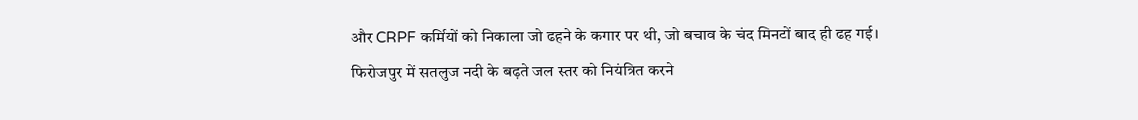और CRPF कर्मियों को निकाला जो ढहने के कगार पर थी, जो बचाव के चंद मिनटों बाद ही ढह गई।
फिरोजपुर में सतलुज नदी के बढ़ते जल स्तर को नियंत्रित करने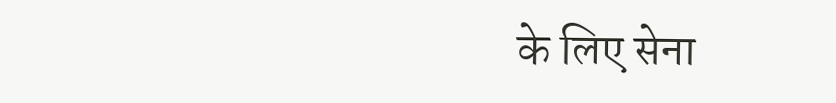के लिए सेना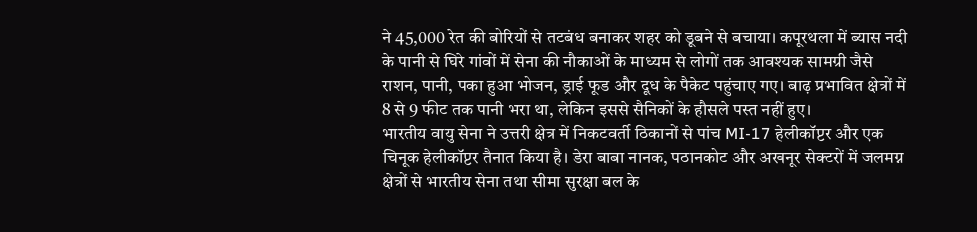ने 45,000 रेत की बोरियों से तटबंध बनाकर शहर को डूबने से बचाया। कपूरथला में ब्यास नदी के पानी से घिरे गांवों में सेना की नौकाओं के माध्यम से लोगों तक आवश्यक सामग्री जैसे राशन, पानी, पका हुआ भोजन, ड्राई फूड और दूध के पैकेट पहुंचाए गए। बाढ़ प्रभावित क्षेत्रों में 8 से 9 फीट तक पानी भरा था, लेकिन इससे सैनिकों के हौसले पस्त नहीं हुए।
भारतीय वायु सेना ने उत्तरी क्षेत्र में निकटवर्ती ठिकानों से पांच MI-17 हेलीकॉप्टर और एक चिनूक हेलीकॉप्टर तैनात किया है। डेरा बाबा नानक, पठानकोट और अखनूर सेक्टरों में जलमग्न क्षेत्रों से भारतीय सेना तथा सीमा सुरक्षा बल के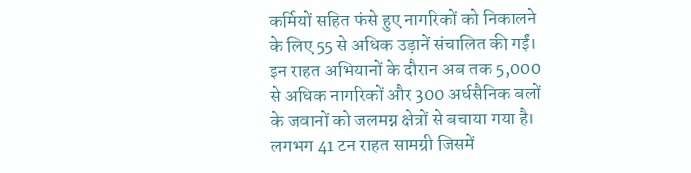कर्मियों सहित फंसे हुए नागरिकों को निकालने के लिए 55 से अधिक उड़ानें संचालित की गईं।
इन राहत अभियानों के दौरान अब तक 5,000 से अधिक नागरिकों और 300 अर्धसैनिक बलों के जवानों को जलमग्न क्षेत्रों से बचाया गया है। लगभग 41 टन राहत सामग्री जिसमें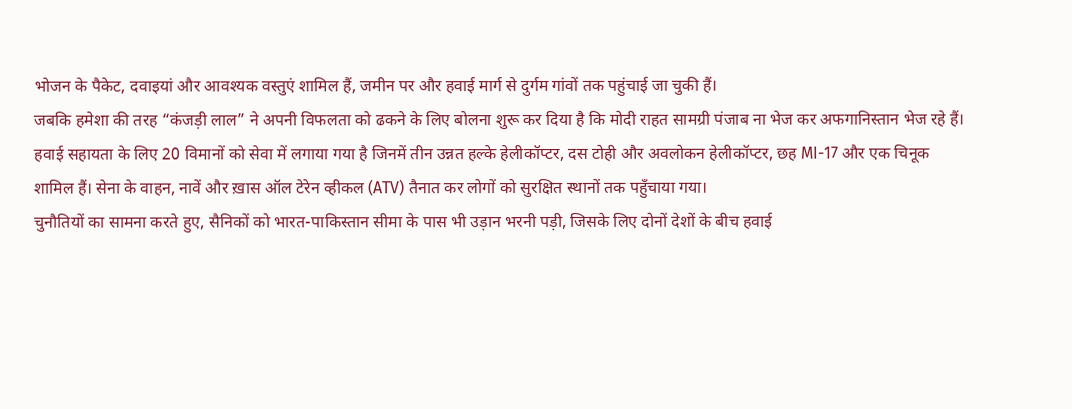भोजन के पैकेट, दवाइयां और आवश्यक वस्तुएं शामिल हैं, जमीन पर और हवाई मार्ग से दुर्गम गांवों तक पहुंचाई जा चुकी हैं।
जबकि हमेशा की तरह “कंजड़ी लाल” ने अपनी विफलता को ढकने के लिए बोलना शुरू कर दिया है कि मोदी राहत सामग्री पंजाब ना भेज कर अफगानिस्तान भेज रहे हैं।
हवाई सहायता के लिए 20 विमानों को सेवा में लगाया गया है जिनमें तीन उन्नत हल्के हेलीकॉप्टर, दस टोही और अवलोकन हेलीकॉप्टर, छह MI-17 और एक चिनूक शामिल हैं। सेना के वाहन, नावें और ख़ास ऑल टेरेन व्हीकल (ATV) तैनात कर लोगों को सुरक्षित स्थानों तक पहुँचाया गया।
चुनौतियों का सामना करते हुए, सैनिकों को भारत-पाकिस्तान सीमा के पास भी उड़ान भरनी पड़ी, जिसके लिए दोनों देशों के बीच हवाई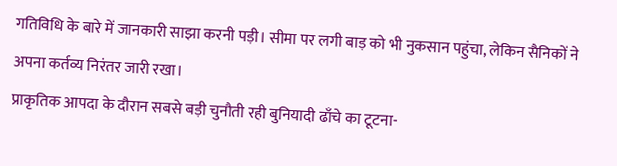गतिविधि के बारे में जानकारी साझा करनी पड़ी। सीमा पर लगी बाड़ को भी नुकसान पहुंचा, लेकिन सैनिकों ने अपना कर्तव्य निरंतर जारी रखा।
प्राकृतिक आपदा के दौरान सबसे बड़ी चुनौती रही बुनियादी ढाँचे का टूटना-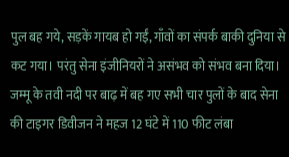पुल बह गये, सड़कें गायब हो गईं, गाँवों का संपर्क बाकी दुनिया से कट गया। परंतु सेना इंजीनियरों ने असंभव को संभव बना दिया।
जम्मू के तवी नदी पर बाढ़ में बह गए सभी चार पुलों के बाद सेना की टाइगर डिवीजन ने महज 12 घंटे में 110 फीट लंबा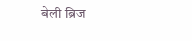बेली ब्रिज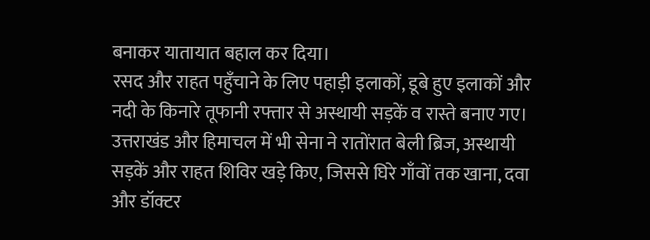बनाकर यातायात बहाल कर दिया।
रसद और राहत पहुँचाने के लिए पहाड़ी इलाकों, डूबे हुए इलाकों और नदी के किनारे तूफानी रफ्तार से अस्थायी सड़कें व रास्ते बनाए गए। उत्तराखंड और हिमाचल में भी सेना ने रातोंरात बेली ब्रिज, अस्थायी सड़कें और राहत शिविर खड़े किए, जिससे घिरे गाँवों तक खाना, दवा और डॉक्टर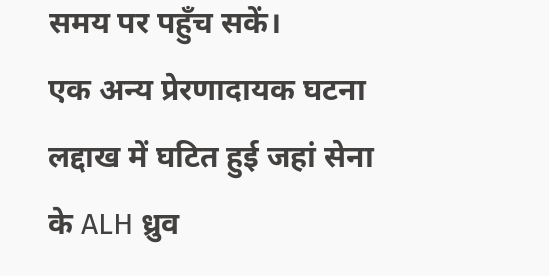समय पर पहुँच सकें।
एक अन्य प्रेरणादायक घटना लद्दाख में घटित हुई जहां सेना के ALH ध्रुव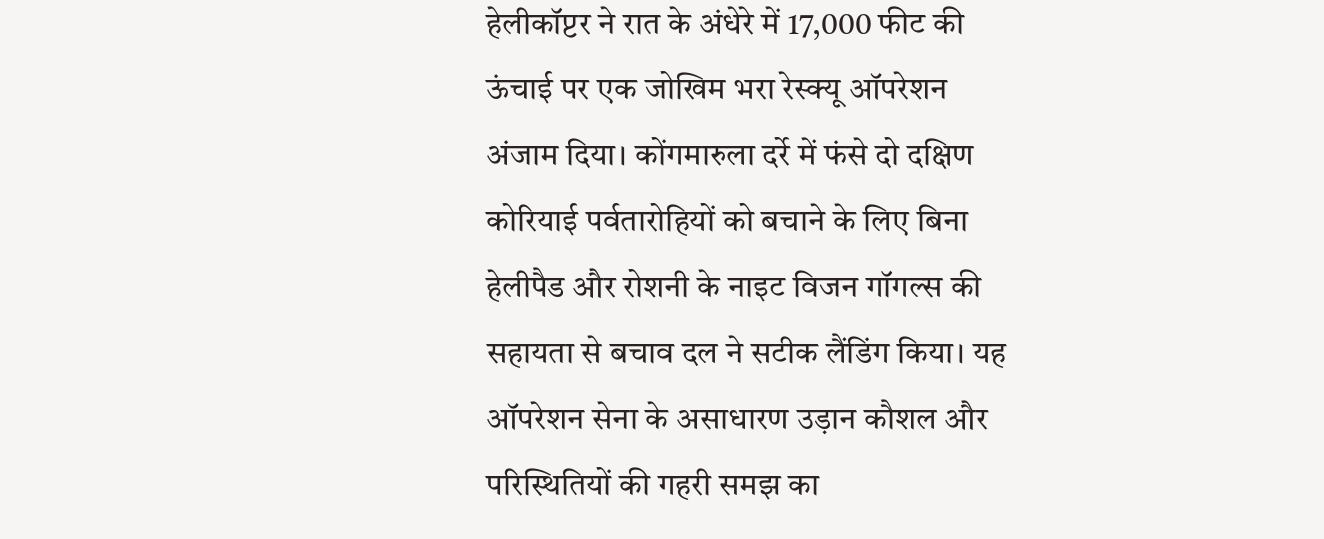हेलीकॉप्टर ने रात के अंधेरे में 17,000 फीट की ऊंचाई पर एक जोखिम भरा रेस्क्यू ऑपरेशन अंजाम दिया। कोंगमारुला दर्रे में फंसे दो दक्षिण कोरियाई पर्वतारोहियों को बचाने के लिए बिना हेलीपैड और रोशनी के नाइट विजन गॉगल्स की सहायता से बचाव दल ने सटीक लैंडिंग किया। यह ऑपरेशन सेना के असाधारण उड़ान कौशल और परिस्थितियों की गहरी समझ का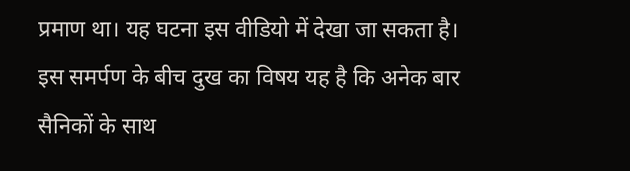प्रमाण था। यह घटना इस वीडियो में देखा जा सकता है।
इस समर्पण के बीच दुख का विषय यह है कि अनेक बार सैनिकों के साथ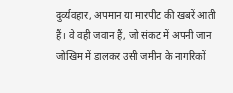दुर्व्यवहार, अपमान या मारपीट की खबरें आती हैं। वे वही जवान हैं, जो संकट में अपनी जान जोखिम में डालकर उसी जमीन के नागरिकों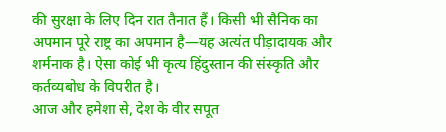की सुरक्षा के लिए दिन रात तैनात हैं। किसी भी सैनिक का अपमान पूरे राष्ट्र का अपमान है—यह अत्यंत पीड़ादायक और शर्मनाक है। ऐसा कोई भी कृत्य हिंदुस्तान की संस्कृति और कर्तव्यबोध के विपरीत है।
आज और हमेशा से, देश के वीर सपूत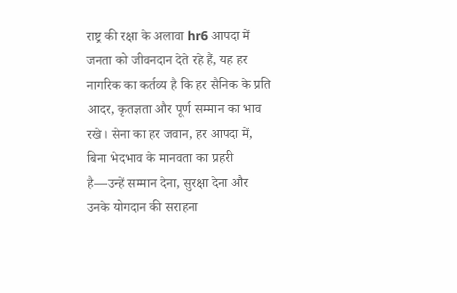राष्ट्र की रक्षा के अलावा hr6 आपदा में जनता को जीवनदान देते रहे हैं, यह हर नागरिक का कर्तव्य है कि हर सैनिक के प्रति आदर, कृतज्ञता और पूर्ण सम्मान का भाव रखे। सेना का हर जवान, हर आपदा में, बिना भेदभाव के मानवता का प्रहरी है—उन्हें सम्मान देना, सुरक्षा देना और उनके योगदान की सराहना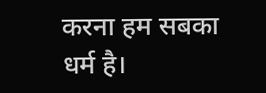करना हम सबका धर्म है।